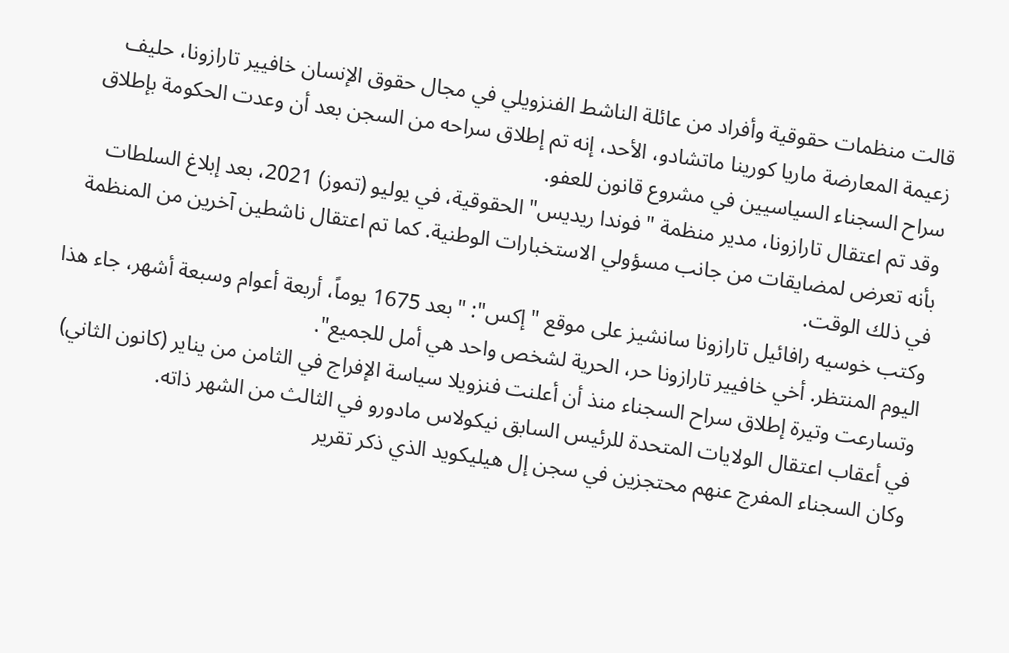قالت منظمات حقوقية وأفراد من عائلة الناشط الفنزويلي في مجال حقوق الإنسان خافيير تارازونا، حليف زعيمة المعارضة ماريا كورينا ماتشادو، الأحد، إنه تم إطلاق سراحه من السجن بعد أن وعدت الحكومة بإطلاق سراح السجناء السياسيين في مشروع قانون للعفو.
وقد تم اعتقال تارازونا، مدير منظمة "فوندا ريديس" الحقوقية، في يوليو (تموز) 2021، بعد إبلاغ السلطات بأنه تعرض لمضايقات من جانب مسؤولي الاستخبارات الوطنية. كما تم اعتقال ناشطين آخرين من المنظمة في ذلك الوقت.
وكتب خوسيه رافائيل تارازونا سانشيز على موقع "إكس": "بعد 1675 يوماً، أربعة أعوام وسبعة أشهر، جاء هذا اليوم المنتظر. أخي خافيير تارازونا حر، الحرية لشخص واحد هي أمل للجميع".
وتسارعت وتيرة إطلاق سراح السجناء منذ أن أعلنت فنزويلا سياسة الإفراج في الثامن من يناير (كانون الثاني) في أعقاب اعتقال الولايات المتحدة للرئيس السابق نيكولاس مادورو في الثالث من الشهر ذاته.
وكان السجناء المفرج عنهم محتجزين في سجن إل هيليكويد الذي ذكر تقرير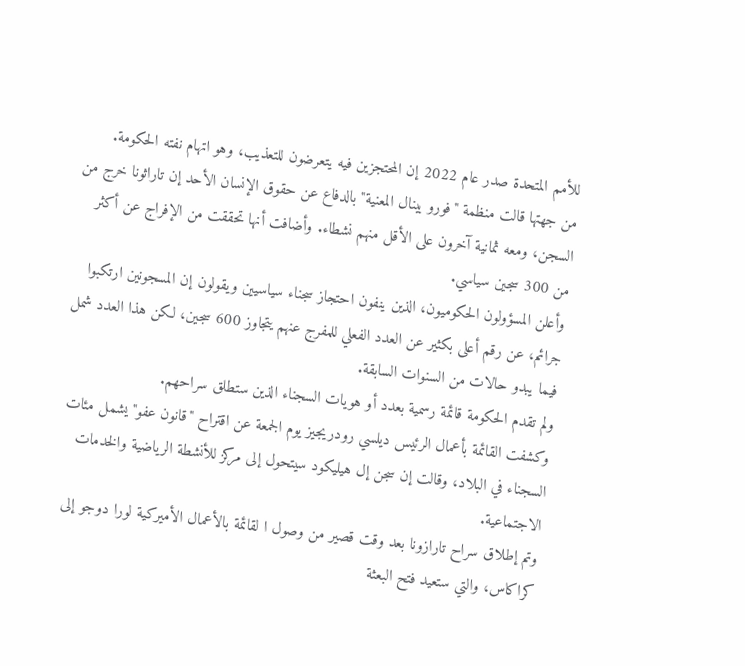للأمم المتحدة صدر عام 2022 إن المحتجزين فيه يتعرضون للتعذيب، وهو اتهام نفته الحكومة.
من جهتها قالت منظمة "فورو بينال المعنية" بالدفاع عن حقوق الإنسان الأحد إن تاراثونا خرج من السجن، ومعه ثمانية آخرون على الأقل منهم نشطاء. وأضافت أنها تحققت من الإفراج عن أكثر من 300 سجين سياسي.
وأعلن المسؤولون الحكوميون، الذين ينفون احتجاز سجناء سياسيين ويقولون إن المسجونين ارتكبوا جرائم، عن رقم أعلى بكثير عن العدد الفعلي للمفرج عنهم يتجاوز 600 سجين، لكن هذا العدد شمل فيما يبدو حالات من السنوات السابقة.
ولم تقدم الحكومة قائمة رسمية بعدد أو هويات السجناء الذين ستطلق سراحهم.
وكشفت القائمة بأعمال الرئيس ديلسي رودريجيز يوم الجمعة عن اقتراح "قانون عفو" يشمل مئات السجناء في البلاد، وقالت إن سجن إل هيليكود سيتحول إلى مركز للأنشطة الرياضية والخدمات الاجتماعية.
وتم إطلاق سراح تارازونا بعد وقت قصير من وصول ا لقائمة بالأعمال الأميركية لورا دوجو إلى كراكاس، والتي ستعيد فتح البعثة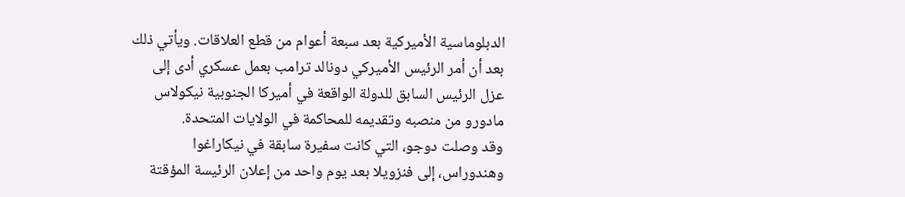الدبلوماسية الأميركية بعد سبعة أعوام من قطع العلاقات. ويأتي ذلك بعد أن أمر الرئيس الأميركي دونالد ترامب بعمل عسكري أدى إلى عزل الرئيس السابق للدولة الواقعة في أميركا الجنوبية نيكولاس مادورو من منصبه وتقديمه للمحاكمة في الولايات المتحدة.
وقد وصلت دوجو، التي كانت سفيرة سابقة في نيكاراغوا وهندوراس، إلى فنزويلا بعد يوم واحد من إعلان الرئيسة المؤقتة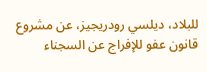للبلاد، ديلسي رودريجيز، عن مشروع قانون عفو للإفراج عن السجناء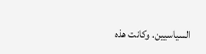السياسيين. وكانت هذه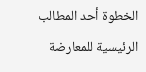الخطوة أحد المطالب الرئيسية للمعارضة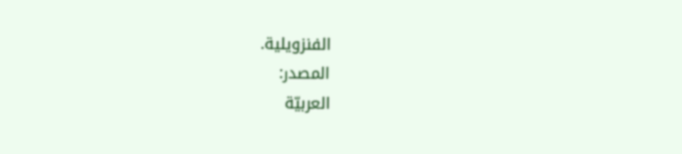الفنزويلية.
المصدر:
العربيّة